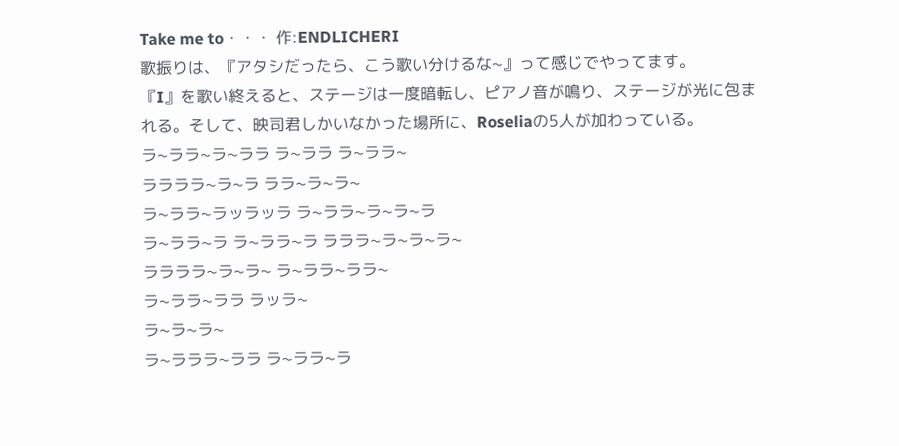Take me to・・・ 作:ENDLICHERI
歌振りは、『アタシだったら、こう歌い分けるな~』って感じでやってます。
『I』を歌い終えると、ステージは一度暗転し、ピアノ音が鳴り、ステージが光に包まれる。そして、映司君しかいなかった場所に、Roseliaの5人が加わっている。
ラ~ララ~ラ~ララ ラ~ララ ラ~ララ~
ララララ~ラ~ラ ララ~ラ~ラ~
ラ~ララ~ラッラッラ ラ~ララ~ラ~ラ~ラ
ラ~ララ~ラ ラ~ララ~ラ ラララ~ラ~ラ~ラ~
ララララ~ラ~ラ~ ラ~ララ~ララ~
ラ~ララ~ララ ラッラ~
ラ~ラ~ラ~
ラ~ラララ~ララ ラ~ララ~ラ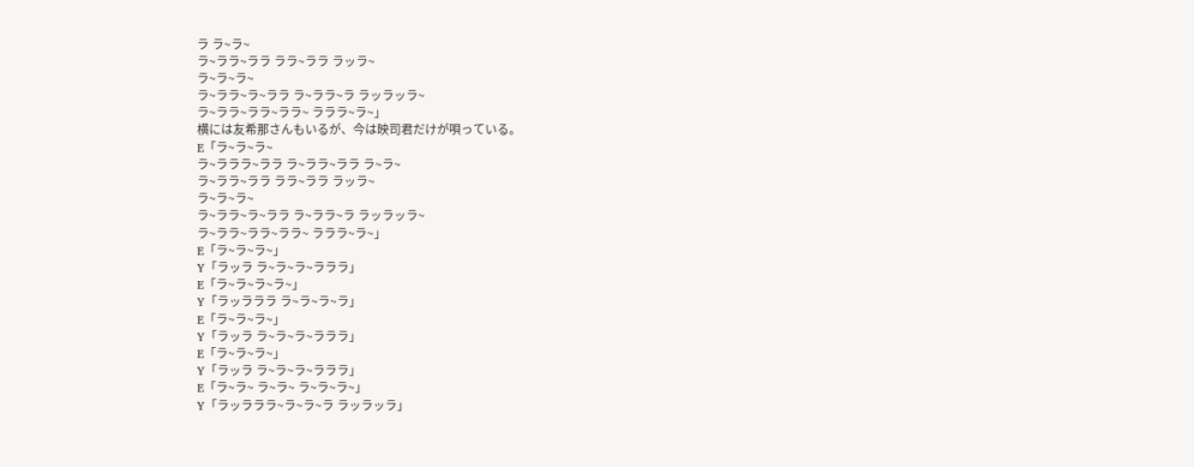ラ ラ~ラ~
ラ~ララ~ララ ララ~ララ ラッラ~
ラ~ラ~ラ~
ラ~ララ~ラ~ララ ラ~ララ~ラ ラッラッラ~
ラ~ララ~ララ~ララ~ ラララ~ラ~」
横には友希那さんもいるが、今は映司君だけが唄っている。
E「ラ~ラ~ラ~
ラ~ラララ~ララ ラ~ララ~ララ ラ~ラ~
ラ~ララ~ララ ララ~ララ ラッラ~
ラ~ラ~ラ~
ラ~ララ~ラ~ララ ラ~ララ~ラ ラッラッラ~
ラ~ララ~ララ~ララ~ ラララ~ラ~」
E「ラ~ラ~ラ~」
Y「ラッラ ラ~ラ~ラ~ラララ」
E「ラ~ラ~ラ~ラ~」
Y「ラッラララ ラ~ラ~ラ~ラ」
E「ラ~ラ~ラ~」
Y「ラッラ ラ~ラ~ラ~ラララ」
E「ラ~ラ~ラ~」
Y「ラッラ ラ~ラ~ラ~ラララ」
E「ラ~ラ~ ラ~ラ~ ラ~ラ~ラ~」
Y「ラッラララ~ラ~ラ~ラ ラッラッラ」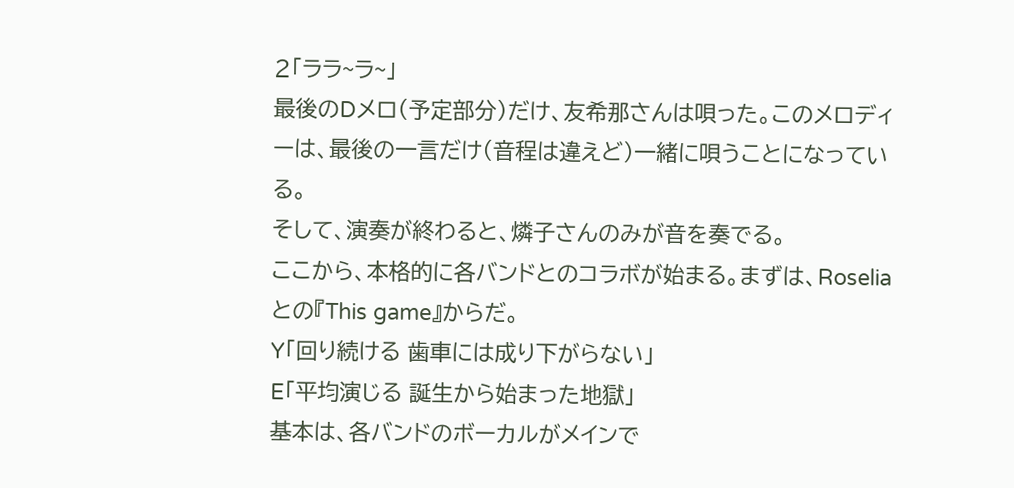2「ララ~ラ~」
最後のDメロ(予定部分)だけ、友希那さんは唄った。このメロディーは、最後の一言だけ(音程は違えど)一緒に唄うことになっている。
そして、演奏が終わると、燐子さんのみが音を奏でる。
ここから、本格的に各バンドとのコラボが始まる。まずは、Roseliaとの『This game』からだ。
Y「回り続ける 歯車には成り下がらない」
E「平均演じる 誕生から始まった地獄」
基本は、各バンドのボーカルがメインで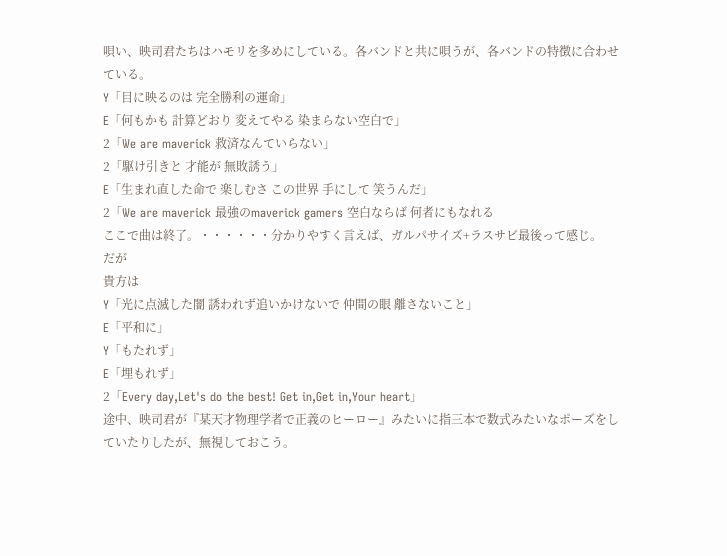唄い、映司君たちはハモリを多めにしている。各バンドと共に唄うが、各バンドの特徴に合わせている。
Y「目に映るのは 完全勝利の運命」
E「何もかも 計算どおり 変えてやる 染まらない空白で」
2「We are maverick 救済なんていらない」
2「駆け引きと 才能が 無敗誘う」
E「生まれ直した命で 楽しむさ この世界 手にして 笑うんだ」
2「We are maverick 最強のmaverick gamers 空白ならば 何者にもなれる
ここで曲は終了。・・・・・・分かりやすく言えば、ガルパサイズ+ラスサビ最後って感じ。
だが
貴方は
Y「光に点滅した闇 誘われず追いかけないで 仲間の眼 離さないこと」
E「平和に」
Y「もたれず」
E「埋もれず」
2「Every day,Let's do the best! Get in,Get in,Your heart」
途中、映司君が『某天才物理学者で正義のヒーロー』みたいに指三本で数式みたいなポーズをしていたりしたが、無視しておこう。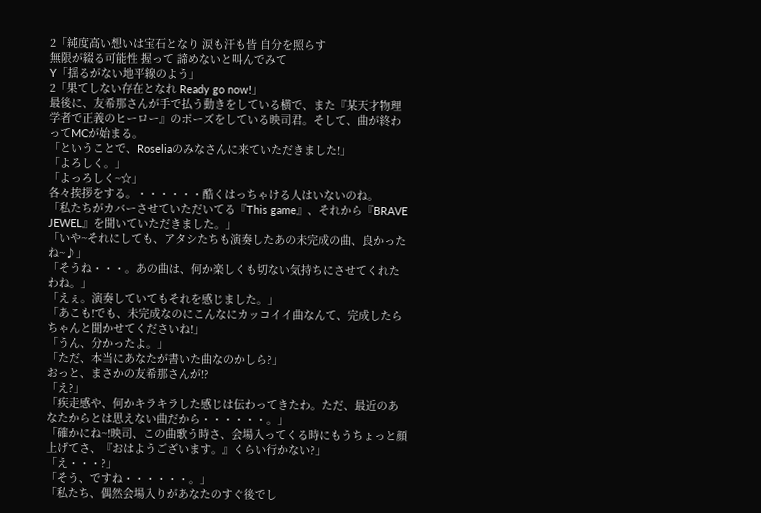2「純度高い想いは宝石となり 涙も汗も皆 自分を照らす
無限が綴る可能性 握って 諦めないと叫んでみて
Y「揺るがない地平線のよう」
2「果てしない存在となれ Ready go now!」
最後に、友希那さんが手で払う動きをしている横で、また『某天才物理学者で正義のヒーロー』のポーズをしている映司君。そして、曲が終わってMCが始まる。
「ということで、Roseliaのみなさんに来ていただきました!」
「よろしく。」
「よっろしく~☆」
各々挨拶をする。・・・・・・酷くはっちゃける人はいないのね。
「私たちがカバーさせていただいてる『This game』、それから『BRAVE JEWEL』を聞いていただきました。」
「いや~それにしても、アタシたちも演奏したあの未完成の曲、良かったね~♪」
「そうね・・・。あの曲は、何か楽しくも切ない気持ちにさせてくれたわね。」
「えぇ。演奏していてもそれを感じました。」
「あこも!でも、未完成なのにこんなにカッコイイ曲なんて、完成したらちゃんと聞かせてくださいね!」
「うん、分かったよ。」
「ただ、本当にあなたが書いた曲なのかしら?」
おっと、まさかの友希那さんが!?
「え?」
「疾走感や、何かキラキラした感じは伝わってきたわ。ただ、最近のあなたからとは思えない曲だから・・・・・・。」
「確かにね~!映司、この曲歌う時さ、会場入ってくる時にもうちょっと顔上げてさ、『おはようございます。』くらい行かない?」
「え・・・?」
「そう、ですね・・・・・・。」
「私たち、偶然会場入りがあなたのすぐ後でし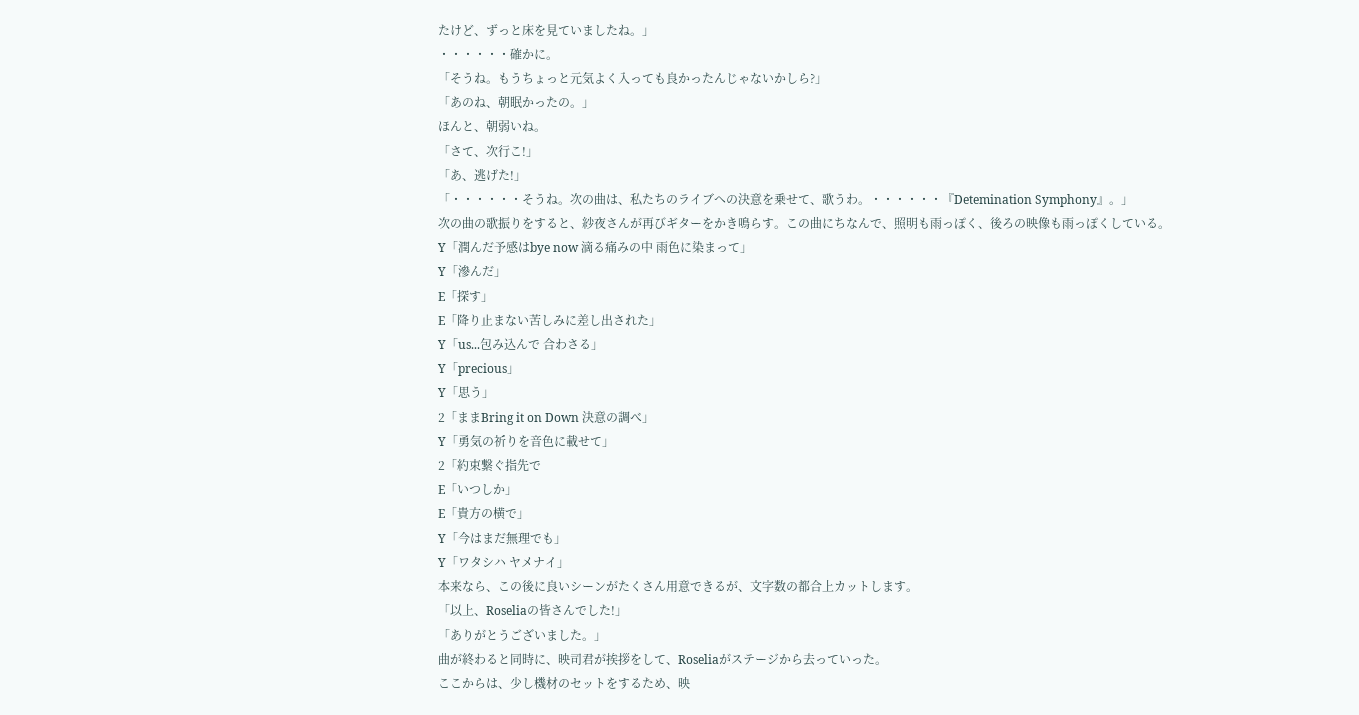たけど、ずっと床を見ていましたね。」
・・・・・・確かに。
「そうね。もうちょっと元気よく入っても良かったんじゃないかしら?」
「あのね、朝眠かったの。」
ほんと、朝弱いね。
「さて、次行こ!」
「あ、逃げた!」
「・・・・・・そうね。次の曲は、私たちのライブへの決意を乗せて、歌うわ。・・・・・・『Detemination Symphony』。」
次の曲の歌振りをすると、紗夜さんが再びギターをかき鳴らす。この曲にちなんで、照明も雨っぽく、後ろの映像も雨っぽくしている。
Y「潤んだ予感はbye now 滴る痛みの中 雨色に染まって」
Y「滲んだ」
E「探す」
E「降り止まない苦しみに差し出された」
Y「us...包み込んで 合わさる」
Y「precious」
Y「思う」
2「ままBring it on Down 決意の調べ」
Y「勇気の祈りを音色に載せて」
2「約束繋ぐ指先で
E「いつしか」
E「貴方の横で」
Y「今はまだ無理でも」
Y「ワタシハ ヤメナイ」
本来なら、この後に良いシーンがたくさん用意できるが、文字数の都合上カットします。
「以上、Roseliaの皆さんでした!」
「ありがとうございました。」
曲が終わると同時に、映司君が挨拶をして、Roseliaがステージから去っていった。
ここからは、少し機材のセットをするため、映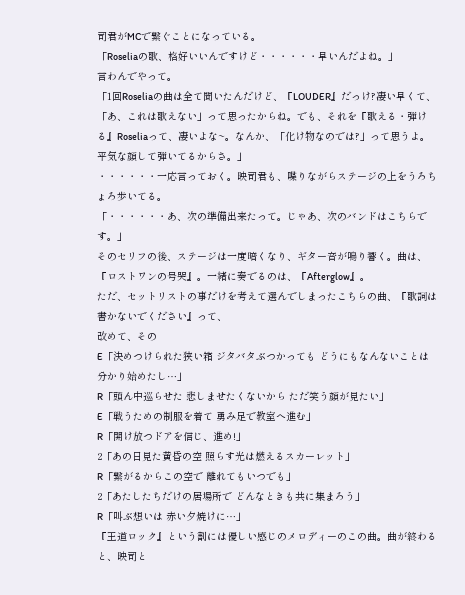司君がMCで繋ぐことになっている。
「Roseliaの歌、格好いいんですけど・・・・・・早いんだよね。」
言わんでやって。
「1回Roseliaの曲は全て聞いたんだけど、『LOUDER』だっけ?凄い早くて、「あ、これは歌えない」って思ったからね。でも、それを『歌える・弾ける』Roseliaって、凄いよな~。なんか、「化け物なのでは?」って思うよ。平気な顔して弾いてるからさ。」
・・・・・・一応言っておく。映司君も、喋りながらステージの上をうろちょろ歩いてる。
「・・・・・・あ、次の準備出来たって。じゃあ、次のバンドはこちらです。」
そのセリフの後、ステージは一度暗くなり、ギター音が鳴り響く。曲は、『ロストワンの号哭』。一緒に奏でるのは、『Afterglow』。
ただ、セットリストの事だけを考えて選んでしまったこちらの曲、『歌詞は書かないでください』って、
改めて、その
E「決めつけられた狭い箱 ジタバタぶつかっても どうにもなんないことは 分かり始めたし…」
R「頭ん中巡らせた 悲しませたくないから ただ笑う顔が見たい」
E「戦うための制服を着て 勇み足で教室へ進む」
R「開け放つドアを信じ、進め!」
2「あの日見た黄昏の空 照らす光は燃えるスカーレット」
R「繋がるからこの空で 離れてもいつでも」
2「あたしたちだけの居場所で どんなときも共に集まろう」
R「叫ぶ想いは 赤い夕焼けに…」
『王道ロック』という割には優しい感じのメロディーのこの曲。曲が終わると、映司と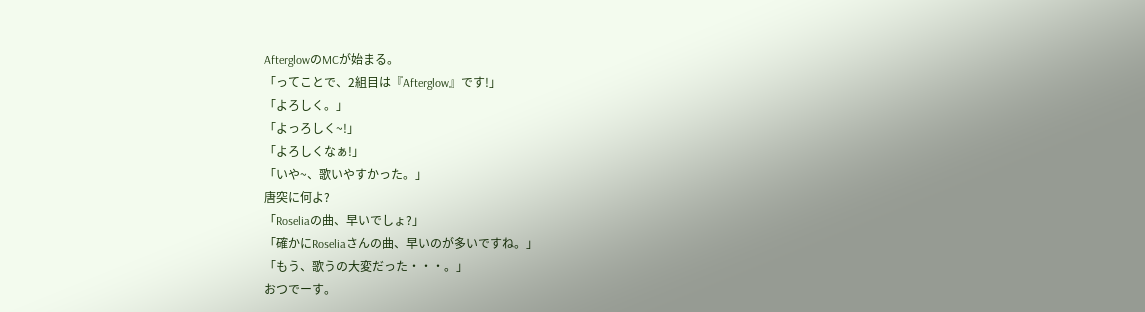AfterglowのMCが始まる。
「ってことで、2組目は『Afterglow』です!」
「よろしく。」
「よっろしく~!」
「よろしくなぁ!」
「いや~、歌いやすかった。」
唐突に何よ?
「Roseliaの曲、早いでしょ?」
「確かにRoseliaさんの曲、早いのが多いですね。」
「もう、歌うの大変だった・・・。」
おつでーす。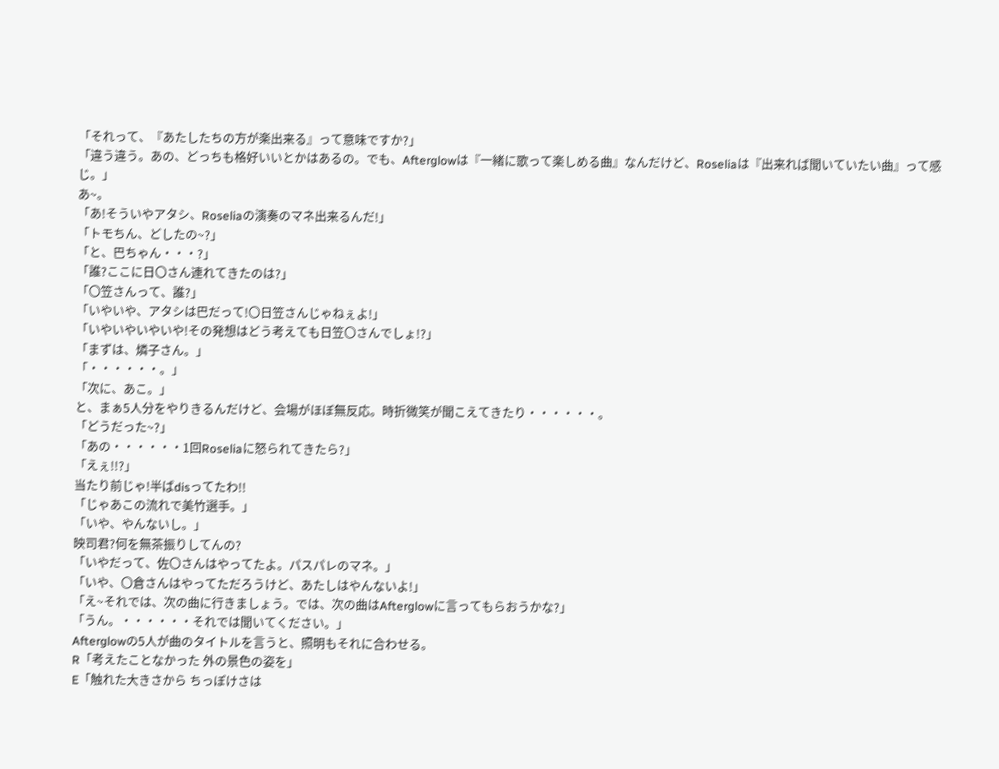「それって、『あたしたちの方が楽出来る』って意味ですか?」
「違う違う。あの、どっちも格好いいとかはあるの。でも、Afterglowは『一緒に歌って楽しめる曲』なんだけど、Roseliaは『出来れば聞いていたい曲』って感じ。」
あ~。
「あ!そういやアタシ、Roseliaの演奏のマネ出来るんだ!」
「トモちん、どしたの~?」
「と、巴ちゃん・・・?」
「誰?ここに日〇さん連れてきたのは?」
「〇笠さんって、誰?」
「いやいや、アタシは巴だって!〇日笠さんじゃねぇよ!」
「いやいやいやいや!その発想はどう考えても日笠〇さんでしょ!?」
「まずは、燐子さん。」
「・・・・・・。」
「次に、あこ。」
と、まぁ5人分をやりきるんだけど、会場がほぼ無反応。時折微笑が聞こえてきたり・・・・・・。
「どうだった~?」
「あの・・・・・・1回Roseliaに怒られてきたら?」
「えぇ!!?」
当たり前じゃ!半ばdisってたわ!!
「じゃあこの流れで美竹選手。」
「いや、やんないし。」
映司君?何を無茶振りしてんの?
「いやだって、佐〇さんはやってたよ。パスパレのマネ。」
「いや、〇倉さんはやってただろうけど、あたしはやんないよ!」
「え~それでは、次の曲に行きましょう。では、次の曲はAfterglowに言ってもらおうかな?」
「うん。・・・・・・それでは聞いてください。」
Afterglowの5人が曲のタイトルを言うと、照明もそれに合わせる。
R「考えたことなかった 外の景色の姿を」
E「触れた大きさから ちっぽけさは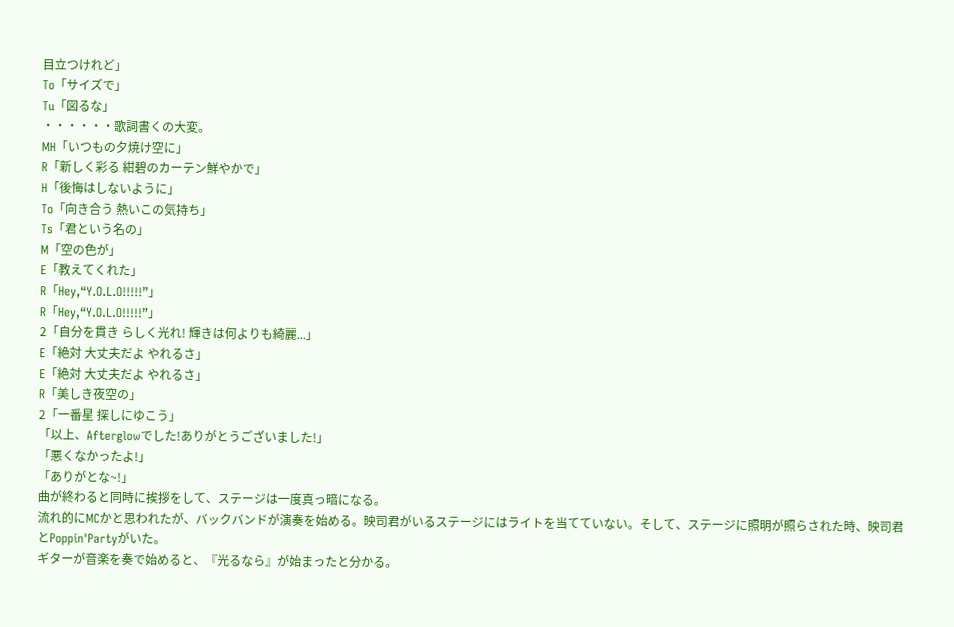目立つけれど」
To「サイズで」
Tu「図るな」
・・・・・・歌詞書くの大変。
MH「いつもの夕焼け空に」
R「新しく彩る 紺碧のカーテン鮮やかで」
H「後悔はしないように」
To「向き合う 熱いこの気持ち」
Ts「君という名の」
M「空の色が」
E「教えてくれた」
R「Hey,“Y.O.L.O!!!!!”」
R「Hey,“Y.O.L.O!!!!!”」
2「自分を貫き らしく光れ! 輝きは何よりも綺麗...」
E「絶対 大丈夫だよ やれるさ」
E「絶対 大丈夫だよ やれるさ」
R「美しき夜空の」
2「一番星 探しにゆこう」
「以上、Afterglowでした!ありがとうございました!」
「悪くなかったよ!」
「ありがとな~!」
曲が終わると同時に挨拶をして、ステージは一度真っ暗になる。
流れ的にMCかと思われたが、バックバンドが演奏を始める。映司君がいるステージにはライトを当てていない。そして、ステージに照明が照らされた時、映司君とPoppin'Partyがいた。
ギターが音楽を奏で始めると、『光るなら』が始まったと分かる。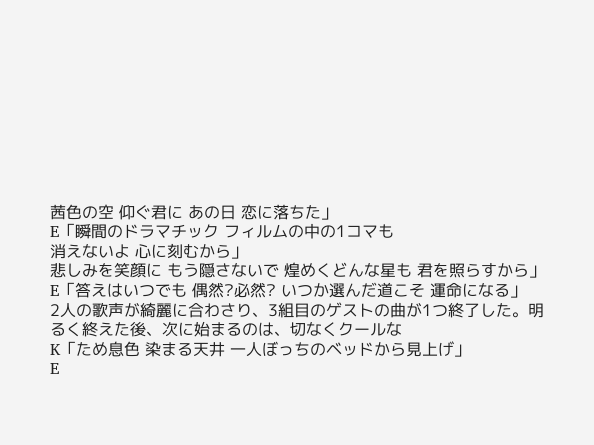茜色の空 仰ぐ君に あの日 恋に落ちた」
E「瞬間のドラマチック フィルムの中の1コマも
消えないよ 心に刻むから」
悲しみを笑顔に もう隠さないで 煌めくどんな星も 君を照らすから」
E「答えはいつでも 偶然?必然? いつか選んだ道こそ 運命になる」
2人の歌声が綺麗に合わさり、3組目のゲストの曲が1つ終了した。明るく終えた後、次に始まるのは、切なくクールな
K「ため息色 染まる天井 一人ぼっちのベッドから見上げ」
E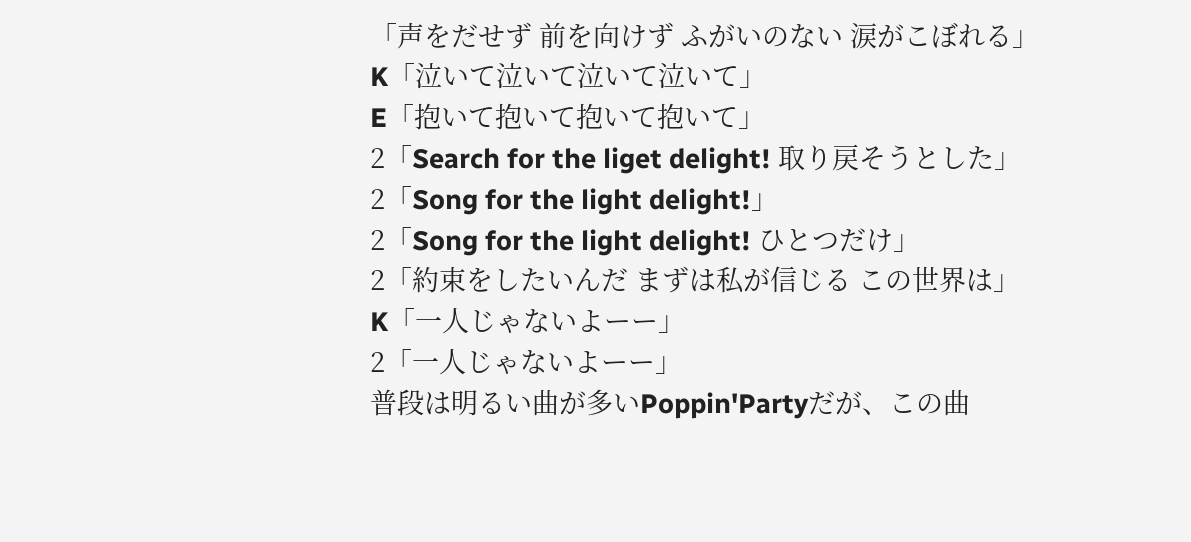「声をだせず 前を向けず ふがいのない 涙がこぼれる」
K「泣いて泣いて泣いて泣いて」
E「抱いて抱いて抱いて抱いて」
2「Search for the liget delight! 取り戻そうとした」
2「Song for the light delight!」
2「Song for the light delight! ひとつだけ」
2「約束をしたいんだ まずは私が信じる この世界は」
K「一人じゃないよーー」
2「一人じゃないよーー」
普段は明るい曲が多いPoppin'Partyだが、この曲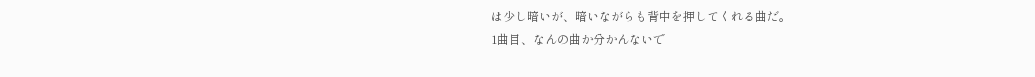は少し暗いが、暗いながらも背中を押してくれる曲だ。
1曲目、なんの曲か分かんないで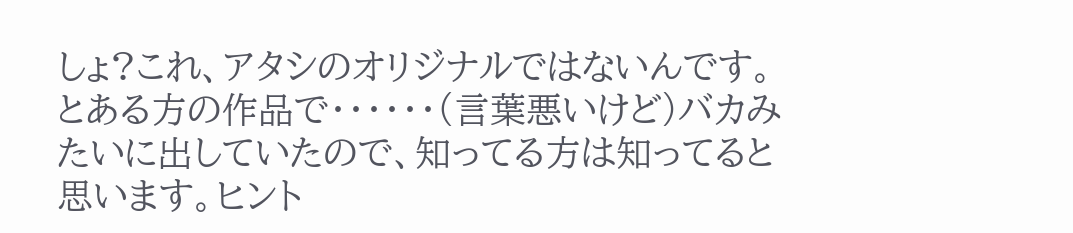しょ?これ、アタシのオリジナルではないんです。とある方の作品で・・・・・・(言葉悪いけど)バカみたいに出していたので、知ってる方は知ってると思います。ヒント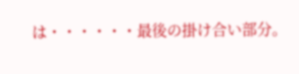は・・・・・・最後の掛け合い部分。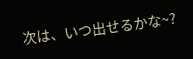次は、いつ出せるかな~?